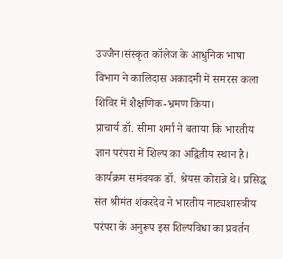उज्जैन।संस्कृत कॉलेज के आधुनिक भाषा विभाग ने कालिदास अकादमी में समरस कला शिविर में शैक्षणिक-भ्रमण किया।
प्राचार्य डॉ. सीमा शर्मा ने बताया कि भारतीय ज्ञान परंपरा में शिल्प का अद्वितीय स्थान है। कार्यक्रम समंवयक डॉ. श्रेयस कोरान्ने थे। प्रसिद्ध संत श्रीमंत शंकरदेव ने भारतीय नाट्यशास्त्रीय परंपरा के अनुरूप इस शिल्पविधा का प्रवर्तन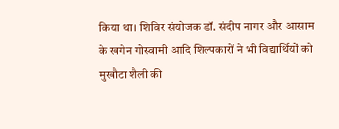किया था। शिविर संयोजक डॉ. संदीप नागर और आसाम के खगेन गोस्वामी आदि शिल्पकारों ने भी विद्यार्थियों को मुखौटा शैली की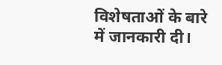विशेषताओं के बारे में जानकारी दी।